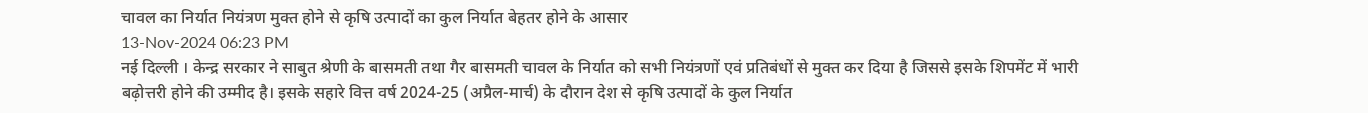चावल का निर्यात नियंत्रण मुक्त होने से कृषि उत्पादों का कुल निर्यात बेहतर होने के आसार
13-Nov-2024 06:23 PM
नई दिल्ली । केन्द्र सरकार ने साबुत श्रेणी के बासमती तथा गैर बासमती चावल के निर्यात को सभी नियंत्रणों एवं प्रतिबंधों से मुक्त कर दिया है जिससे इसके शिपमेंट में भारी बढ़ोत्तरी होने की उम्मीद है। इसके सहारे वित्त वर्ष 2024-25 (अप्रैल-मार्च) के दौरान देश से कृषि उत्पादों के कुल निर्यात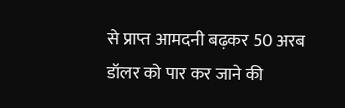से प्राप्त आमदनी बढ़कर 50 अरब डॉलर को पार कर जाने की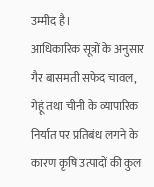उम्मीद है।
आधिकारिक सूत्रों के अनुसार गैर बासमती सफेद चावल, गेहूं तथा चीनी के व्यापारिक निर्यात पर प्रतिबंध लगने के कारण कृषि उत्पादों की कुल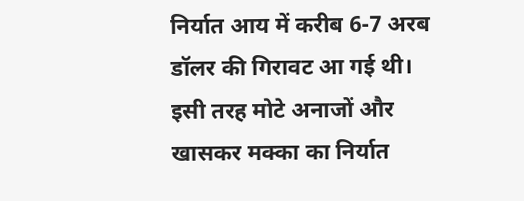निर्यात आय में करीब 6-7 अरब डॉलर की गिरावट आ गई थी।
इसी तरह मोटे अनाजों और खासकर मक्का का निर्यात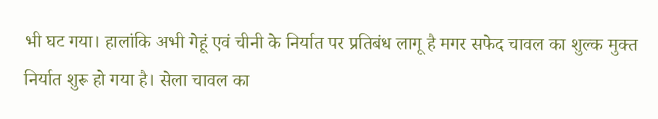भी घट गया। हालांकि अभी गेहूं एवं चीनी के निर्यात पर प्रतिबंध लागू है मगर सफेद चावल का शुल्क मुक्त निर्यात शुरू हो गया है। सेला चावल का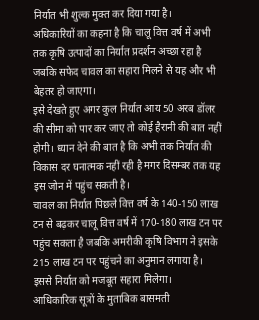निर्यात भी शुल्क मुक्त कर दिया गया है।
अधिकारियों का कहना है कि चालू वित्त वर्ष में अभी तक कृषि उत्पादों का निर्यात प्रदर्शन अच्छा रहा है जबकि सफेद चावल का सहारा मिलने से यह और भी बेहतर हो जाएगा।
इसे देखते हुए अगर कुल निर्यात आय 50 अरब डॉलर की सीमा को पार कर जाए तो कोई हैरानी की बात नहीं होगी। ध्यान देने की बात है कि अभी तक निर्यात की विकास दर घनात्मक नहीं रही है मगर दिसम्बर तक यह इस जोन में पहुंच सकती है।
चावल का निर्यात पिछले वित्त वर्ष के 140-150 लाख टन से बढ़कर चालू वित्त वर्ष में 170-180 लाख टन पर पहुंच सकता है जबकि अमरीकी कृषि विभाग ने इसके 215 लाख टन पर पहुंचने का अनुमान लगाया है। इससे निर्यात को मजबूत सहारा मिलेगा।
आधिकारिक सूत्रों के मुताबिक बासमती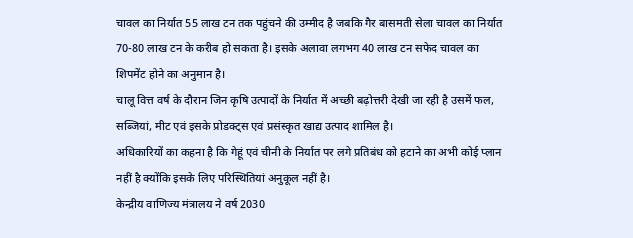चावल का निर्यात 55 लाख टन तक पहुंचने की उम्मीद है जबकि गैर बासमती सेला चावल का निर्यात 70-80 लाख टन के करीब हो सकता है। इसके अलावा लगभग 40 लाख टन सफेद चावल का शिपमेंट होने का अनुमान है।
चालू वित्त वर्ष के दौरान जिन कृषि उत्पादों के निर्यात में अच्छी बढ़ोत्तरी देखी जा रही है उसमें फल, सब्जियां, मीट एवं इसके प्रोडक्ट्स एवं प्रसंस्कृत खाद्य उत्पाद शामिल है।
अधिकारियों का कहना है कि गेहूं एवं चीनी के निर्यात पर लगे प्रतिबंध को हटाने का अभी कोई प्लान नहीं है क्योंकि इसके लिए परिस्थितियां अनुकूल नहीं है।
केन्द्रीय वाणिज्य मंत्रालय ने वर्ष 2030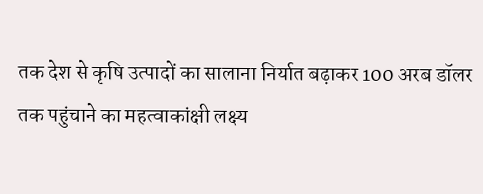तक देश से कृषि उत्पादों का सालाना निर्यात बढ़ाकर 100 अरब डॉलर तक पहुंचाने का महत्वाकांक्षी लक्ष्य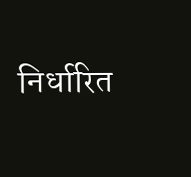निर्धारित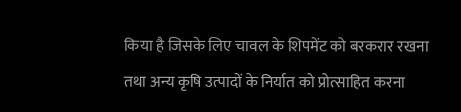किया है जिसके लिए चावल के शिपमेंट को बरकरार रखना तथा अन्य कृषि उत्पादों के निर्यात को प्रोत्साहित करना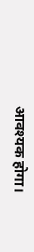आवश्यक होगा।